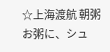☆上海渡航 朝粥
お粥に、シュ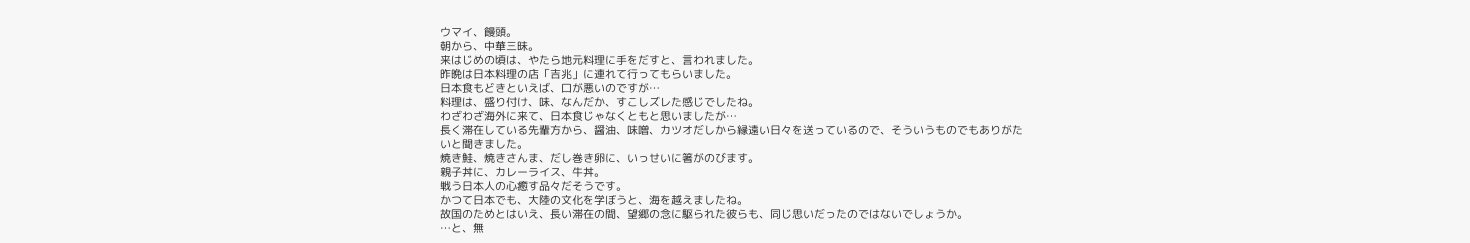ウマイ、饅頭。
朝から、中華三昧。
来はじめの頃は、やたら地元料理に手をだすと、言われました。
昨晩は日本料理の店「吉兆」に連れて行ってもらいました。
日本食もどきといえば、口が悪いのですが…
料理は、盛り付け、味、なんだか、すこしズレた感じでしたね。
わざわざ海外に来て、日本食じゃなくともと思いましたが…
長く滞在している先輩方から、醤油、味噌、カツオだしから縁遠い日々を送っているので、そういうものでもありがたいと聞きました。
焼き鮭、焼きさんま、だし巻き卵に、いっせいに箸がのびます。
親子丼に、カレーライス、牛丼。
戦う日本人の心癒す品々だそうです。
かつて日本でも、大陸の文化を学ぼうと、海を越えましたね。
故国のためとはいえ、長い滞在の間、望郷の念に駆られた彼らも、同じ思いだったのではないでしょうか。
…と、無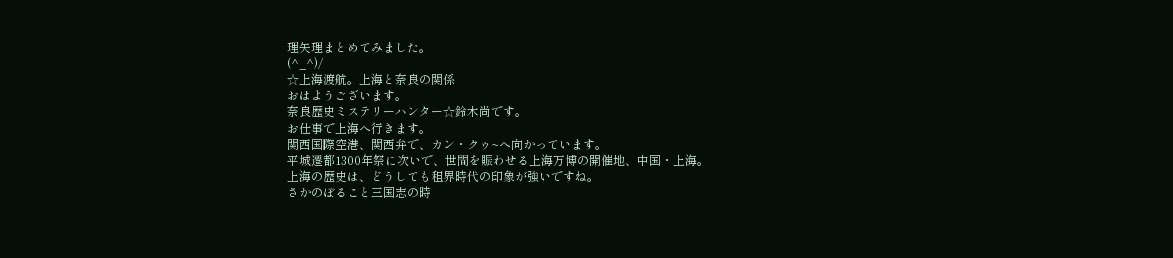理矢理まとめてみました。
(^_^)/
☆上海渡航。上海と奈良の関係
おはようございます。
奈良歴史ミステリーハンター☆鈴木尚です。
お仕事で上海へ行きます。
関西国際空港、関西弁で、カン・クゥ~へ向かっています。
平城遷都1300年祭に次いで、世間を賑わせる上海万博の開催地、中国・上海。
上海の歴史は、どうしても租界時代の印象が強いですね。
さかのぼること三国志の時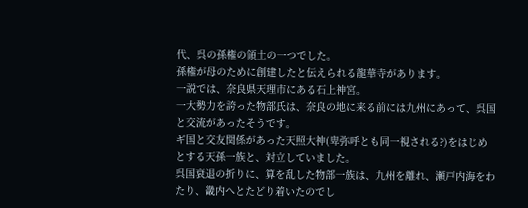代、呉の孫権の領土の一つでした。
孫権が母のために創建したと伝えられる龍華寺があります。
一説では、奈良県天理市にある石上神宮。
一大勢力を誇った物部氏は、奈良の地に来る前には九州にあって、呉国と交流があったそうです。
ギ国と交友関係があった天照大神(卑弥呼とも同一視される?)をはじめとする天孫一族と、対立していました。
呉国衰退の折りに、算を乱した物部一族は、九州を離れ、瀬戸内海をわたり、畿内へとたどり着いたのでし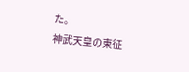た。
神武天皇の東征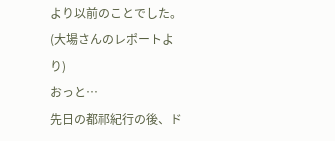より以前のことでした。
(大場さんのレポートより)
おっと…
先日の都祁紀行の後、ド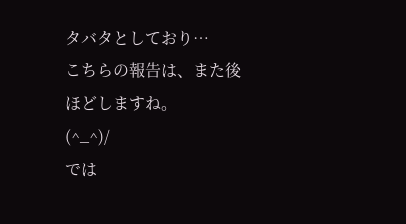タバタとしており…
こちらの報告は、また後ほどしますね。
(^_^)/
では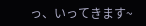っ、いってきます~